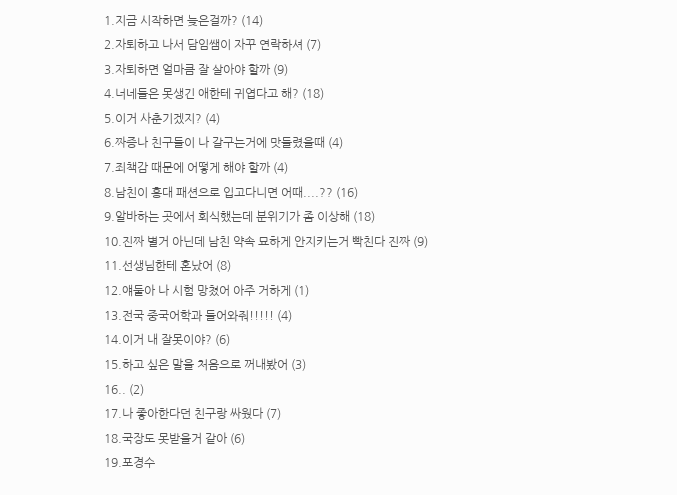1.지금 시작하면 늦은걸까? (14)
2.자퇴하고 나서 담임쌤이 자꾸 연락하셔 (7)
3.자퇴하면 얼마큼 잘 살아야 할까 (9)
4.너네들은 못생긴 애한테 귀엽다고 해? (18)
5.이거 사춘기겠지? (4)
6.짜증나 친구들이 나 갈구는거에 맛들렸을때 (4)
7.죄책감 때문에 어떻게 해야 할까 (4)
8.남친이 홍대 패션으로 입고다니면 어때....?? (16)
9.알바하는 곳에서 회식했는데 분위기가 좀 이상해 (18)
10.진짜 별거 아닌데 남친 약속 묘하게 안지키는거 빡친다 진짜 (9)
11.선생님한테 혼났어 (8)
12.얘둘아 나 시험 망쳤어 아주 거하게 (1)
13.전국 중국어학과 들어와줘!!!!! (4)
14.이거 내 잘못이야? (6)
15.하고 싶은 말을 처음으로 꺼내봤어 (3)
16.. (2)
17.나 좋아한다던 친구랑 싸웠다 (7)
18.국장도 못받을거 같아 (6)
19.포경수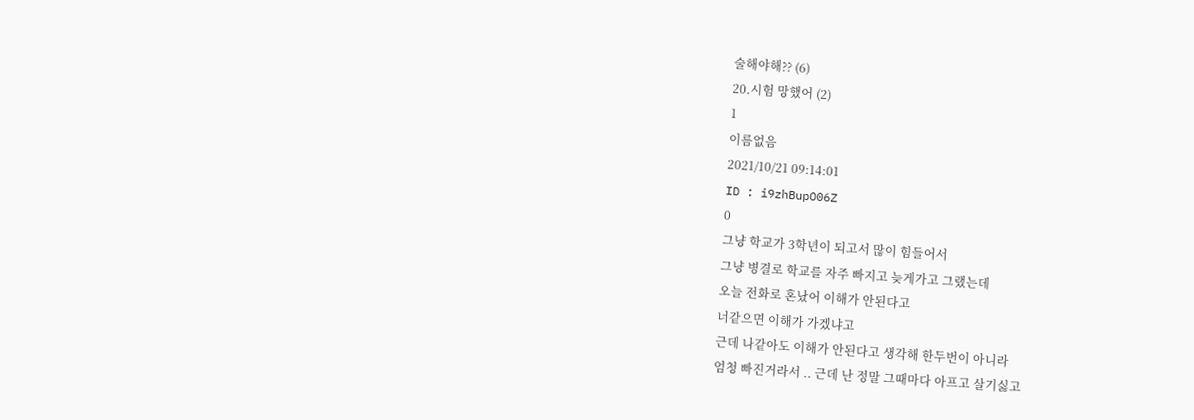술해야해?? (6)
20.시험 망했어 (2)
1
이름없음
2021/10/21 09:14:01
ID : i9zhBupO06Z
0
그냥 학교가 3학년이 되고서 많이 힘들어서
그냥 병결로 학교를 자주 빠지고 늦게가고 그랬는데
오늘 전화로 혼났어 이해가 안된다고
너같으면 이해가 가겠냐고
근데 나같아도 이해가 안된다고 생각해 한두번이 아니라
엄청 빠진거라서 .. 근데 난 정말 그때마다 아프고 살기싫고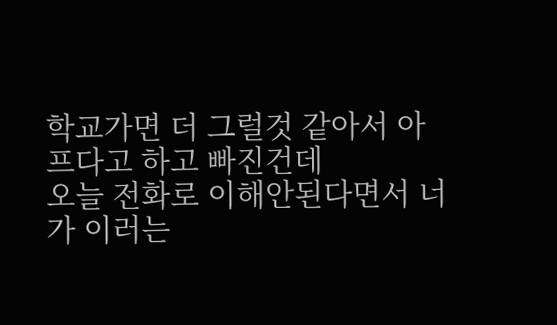학교가면 더 그럴것 같아서 아프다고 하고 빠진건데
오늘 전화로 이해안된다면서 너가 이러는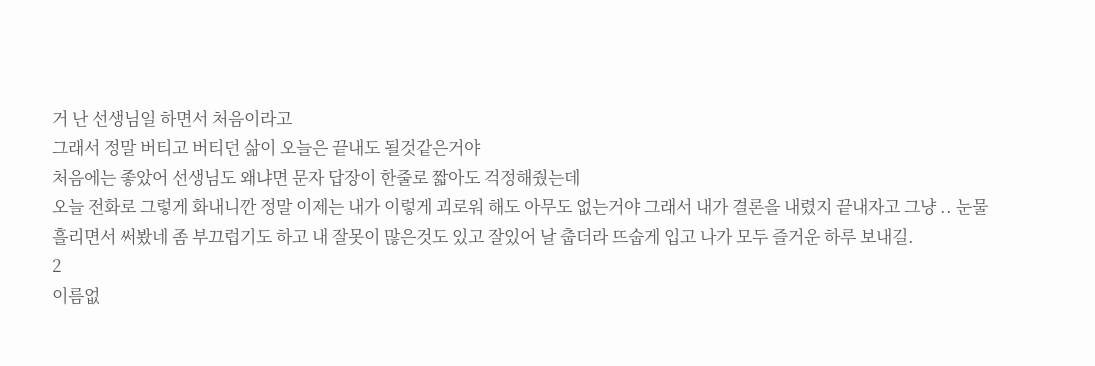거 난 선생님일 하면서 처음이라고
그래서 정말 버티고 버티던 삶이 오늘은 끝내도 될것같은거야
처음에는 좋았어 선생님도 왜냐면 문자 답장이 한줄로 짧아도 걱정해줬는데
오늘 전화로 그렇게 화내니깐 정말 이제는 내가 이렇게 괴로워 해도 아무도 없는거야 그래서 내가 결론을 내렸지 끝내자고 그냥 .. 눈물 흘리면서 써봤네 좀 부끄럽기도 하고 내 잘못이 많은것도 있고 잘있어 날 춥더라 뜨숩게 입고 나가 모두 즐거운 하루 보내길.
2
이름없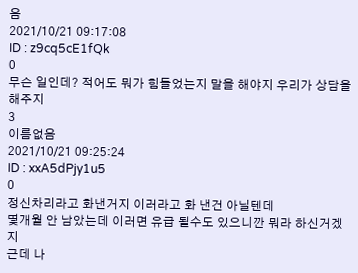음
2021/10/21 09:17:08
ID : z9cq5cE1fQk
0
무슨 일인데? 적어도 뭐가 힘들었는지 말을 해야지 우리가 상담을 해주지
3
이름없음
2021/10/21 09:25:24
ID : xxA5dPjy1u5
0
정신차리라고 화낸거지 이러라고 화 낸건 아닐텐데
몇개월 안 남았는데 이러면 유급 될수도 있으니깐 뭐라 하신거겠지
근데 나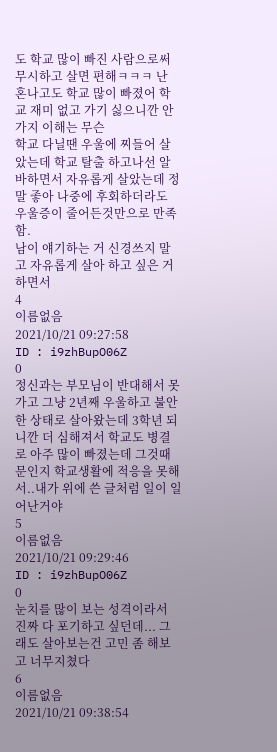도 학교 많이 빠진 사람으로써 무시하고 살면 편해ㅋㅋㅋ 난 혼나고도 학교 많이 빠졌어 학교 재미 없고 가기 싫으니깐 안 가지 이해는 무슨
학교 다닐땐 우울에 찌들어 살았는데 학교 탈출 하고나선 알바하면서 자유롭게 살았는데 정말 좋아 나중에 후회하더라도 우울증이 줄어든것만으로 만족함.
남이 얘기하는 거 신경쓰지 말고 자유롭게 살아 하고 싶은 거 하면서
4
이름없음
2021/10/21 09:27:58
ID : i9zhBupO06Z
0
정신과는 부모님이 반대해서 못가고 그냥 2년째 우울하고 불안한 상태로 살아왔는데 3학년 되니깐 더 심해져서 학교도 병결로 아주 많이 빠졌는데 그것때문인지 학교생활에 적응을 못해서..내가 위에 쓴 글처럼 일이 일어난거야
5
이름없음
2021/10/21 09:29:46
ID : i9zhBupO06Z
0
눈치를 많이 보는 성격이라서 진짜 다 포기하고 싶던데... 그래도 살아보는건 고민 좀 해보고 너무지쳤다
6
이름없음
2021/10/21 09:38:54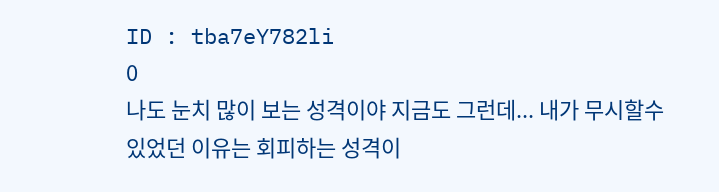ID : tba7eY782li
0
나도 눈치 많이 보는 성격이야 지금도 그런데... 내가 무시할수 있었던 이유는 회피하는 성격이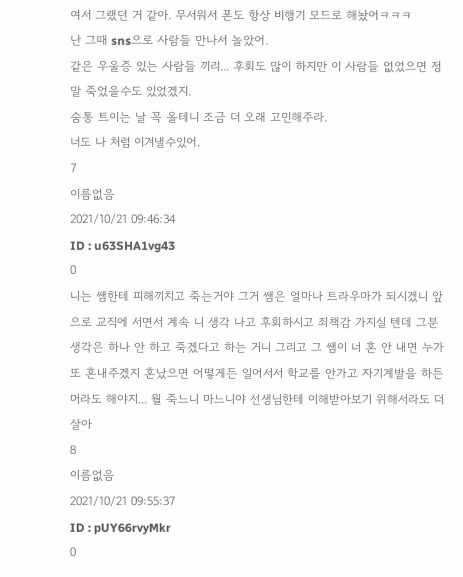여서 그랬던 거 같아. 무서워서 폰도 항상 비행기 모드로 해놨어ㅋㅋㅋ
난 그때 sns으로 사람들 만나서 놀았어.
같은 우울증 있는 사람들 끼리... 후회도 많이 하지만 이 사람들 없었으면 정말 죽었을수도 있었겠지.
숨통 트이는 날 꼭 올테니 조금 더 오래 고민해주라.
너도 나 처럼 이겨낼수있어.
7
이름없음
2021/10/21 09:46:34
ID : u63SHA1vg43
0
니는 쌤한테 피해끼치고 죽는거야 그거 쌤은 얼마나 트라우마가 되시겠니 앞으로 교직에 서면서 계속 니 생각 나고 후회하시고 죄책감 가지실 텐데 그분 생각은 하나 안 하고 죽겠다고 하는 거니 그리고 그 쌤이 너 혼 안 내면 누가 또 혼내주겠지 혼났으면 어떻게든 일어서서 학교를 안가고 자기계발을 하든 머라도 해야지... 뭘 죽느니 마느니야 선생님한테 이해받아보기 위해서라도 더 살아
8
이름없음
2021/10/21 09:55:37
ID : pUY66rvyMkr
0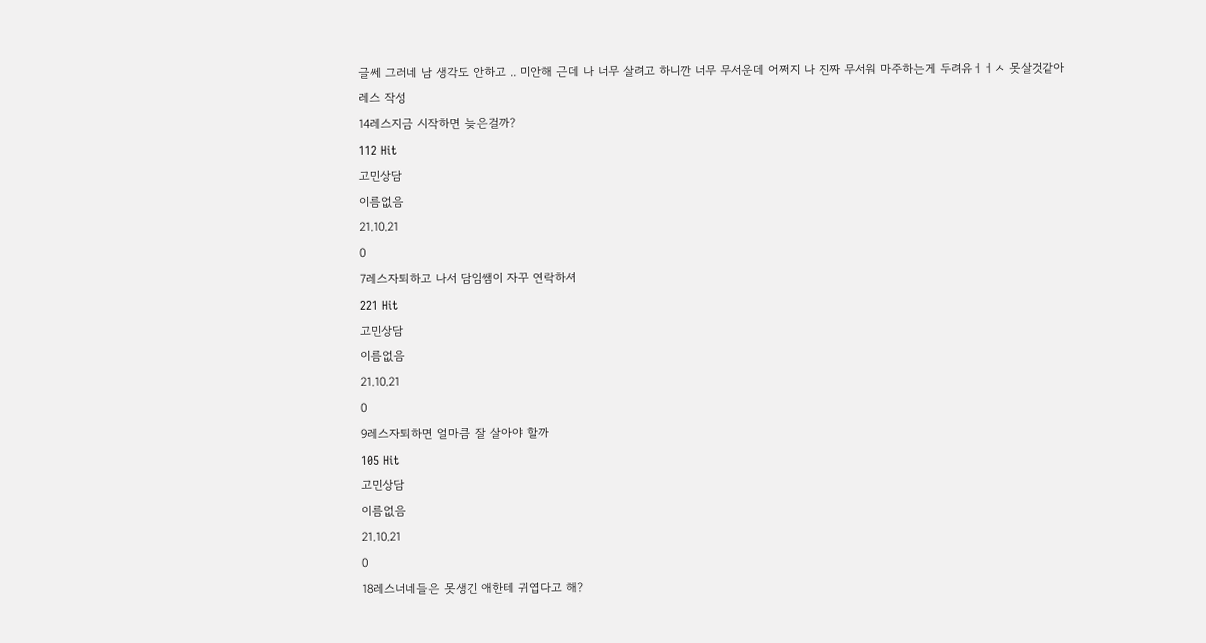글쎄 그러네 남 생각도 안하고 .. 미안해 근데 나 너무 살려고 하니깐 너무 무서운데 어쩌지 나 진짜 무서워 마주하는게 두려유ㅓㅓㅅ 못살것같아
레스 작성
14레스지금 시작하면 늦은걸까?
112 Hit
고민상담
이름없음
21.10.21
0
7레스자퇴하고 나서 담임쌤이 자꾸 연락하셔
221 Hit
고민상담
이름없음
21.10.21
0
9레스자퇴하면 얼마큼 잘 살아야 할까
105 Hit
고민상담
이름없음
21.10.21
0
18레스너네들은 못생긴 애한테 귀엽다고 해?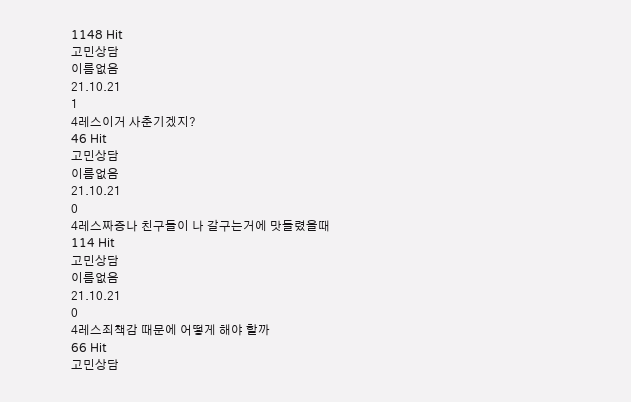1148 Hit
고민상담
이름없음
21.10.21
1
4레스이거 사춘기겠지?
46 Hit
고민상담
이름없음
21.10.21
0
4레스짜증나 친구들이 나 갈구는거에 맛들렸을때
114 Hit
고민상담
이름없음
21.10.21
0
4레스죄책감 때문에 어떻게 해야 할까
66 Hit
고민상담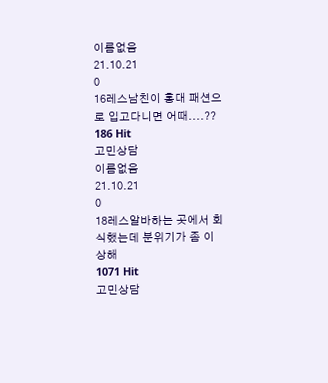이름없음
21.10.21
0
16레스남친이 홍대 패션으로 입고다니면 어때....??
186 Hit
고민상담
이름없음
21.10.21
0
18레스알바하는 곳에서 회식했는데 분위기가 좀 이상해
1071 Hit
고민상담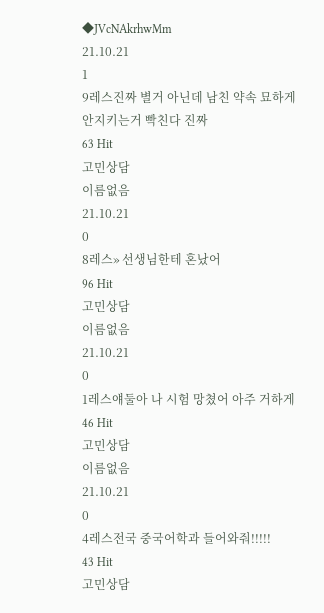◆JVcNAkrhwMm
21.10.21
1
9레스진짜 별거 아닌데 남친 약속 묘하게 안지키는거 빡친다 진짜
63 Hit
고민상담
이름없음
21.10.21
0
8레스» 선생님한테 혼났어
96 Hit
고민상담
이름없음
21.10.21
0
1레스얘둘아 나 시험 망쳤어 아주 거하게
46 Hit
고민상담
이름없음
21.10.21
0
4레스전국 중국어학과 들어와줘!!!!!
43 Hit
고민상담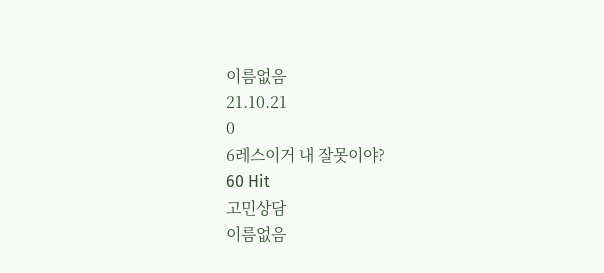이름없음
21.10.21
0
6레스이거 내 잘못이야?
60 Hit
고민상담
이름없음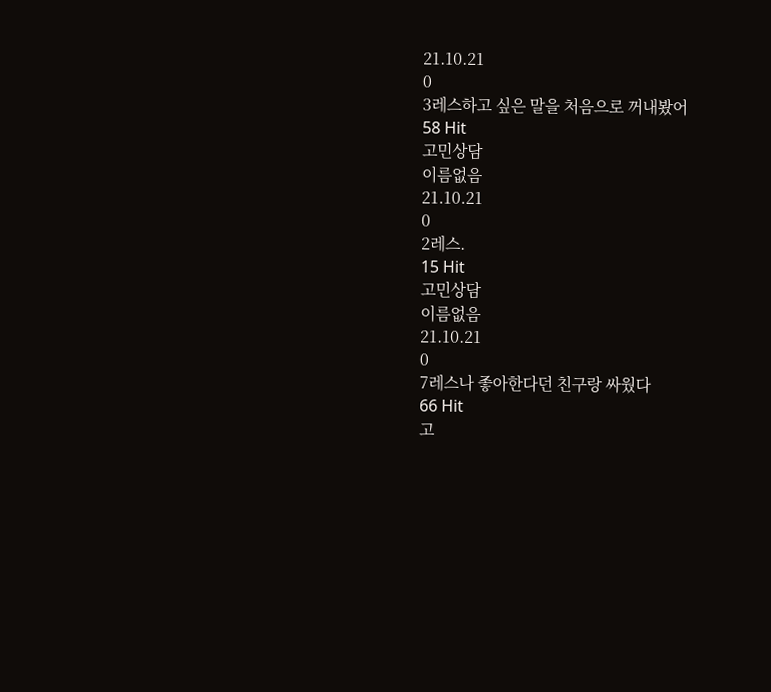21.10.21
0
3레스하고 싶은 말을 처음으로 꺼내봤어
58 Hit
고민상담
이름없음
21.10.21
0
2레스.
15 Hit
고민상담
이름없음
21.10.21
0
7레스나 좋아한다던 친구랑 싸웠다
66 Hit
고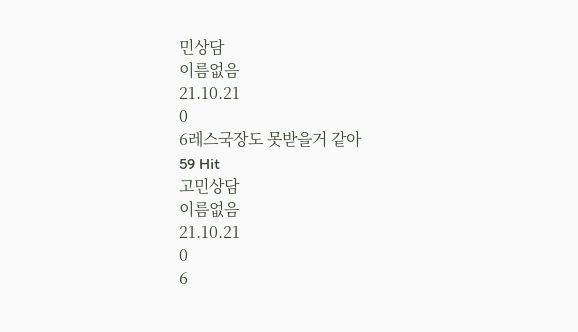민상담
이름없음
21.10.21
0
6레스국장도 못받을거 같아
59 Hit
고민상담
이름없음
21.10.21
0
6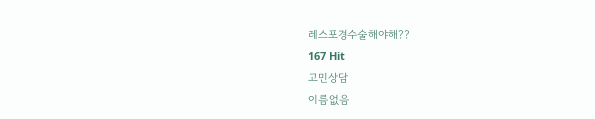레스포경수술해야해??
167 Hit
고민상담
이름없음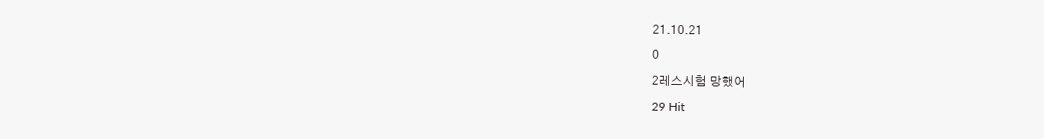21.10.21
0
2레스시험 망했어
29 Hit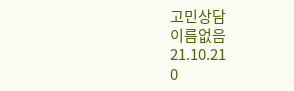고민상담
이름없음
21.10.21
0